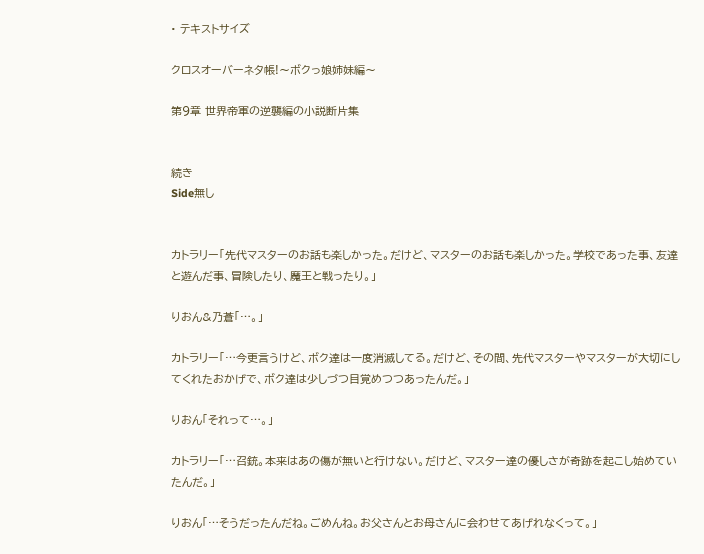• テキストサイズ

クロスオーバーネタ帳!〜ボクっ娘姉妹編〜

第9章 世界帝軍の逆襲編の小説断片集


続き
Side無し


カトラリー「先代マスターのお話も楽しかった。だけど、マスターのお話も楽しかった。学校であった事、友達と遊んだ事、冒険したり、魔王と戦ったり。」

りおん&乃蒼「…。」

カトラリー「…今更言うけど、ボク達は一度消滅してる。だけど、その間、先代マスターやマスターが大切にしてくれたおかげで、ボク達は少しづつ目覚めつつあったんだ。」

りおん「それって…。」

カトラリー「…召銃。本来はあの傷が無いと行けない。だけど、マスター達の優しさが奇跡を起こし始めていたんだ。」

りおん「…そうだったんだね。ごめんね。お父さんとお母さんに会わせてあげれなくって。」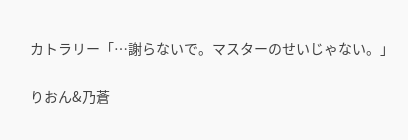カトラリー「…謝らないで。マスターのせいじゃない。」

りおん&乃蒼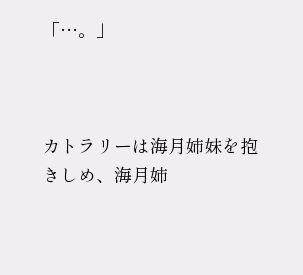「…。」



カトラリーは海月姉妹を抱きしめ、海月姉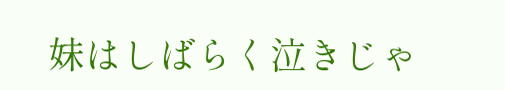妹はしばらく泣きじゃ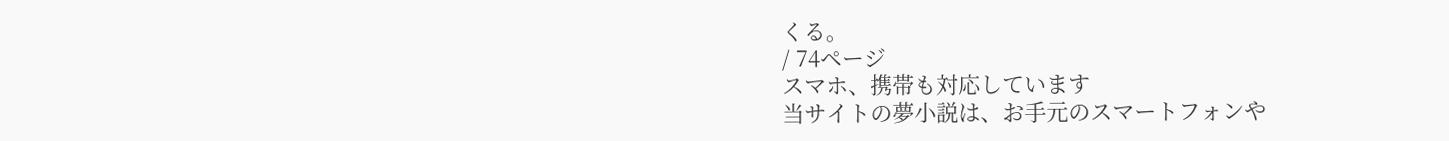くる。
/ 74ページ
スマホ、携帯も対応しています
当サイトの夢小説は、お手元のスマートフォンや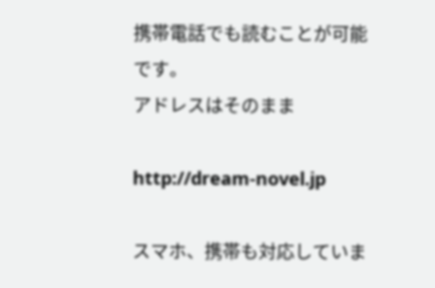携帯電話でも読むことが可能です。
アドレスはそのまま

http://dream-novel.jp

スマホ、携帯も対応していま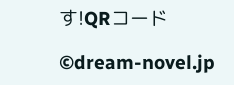す!QRコード

©dream-novel.jp